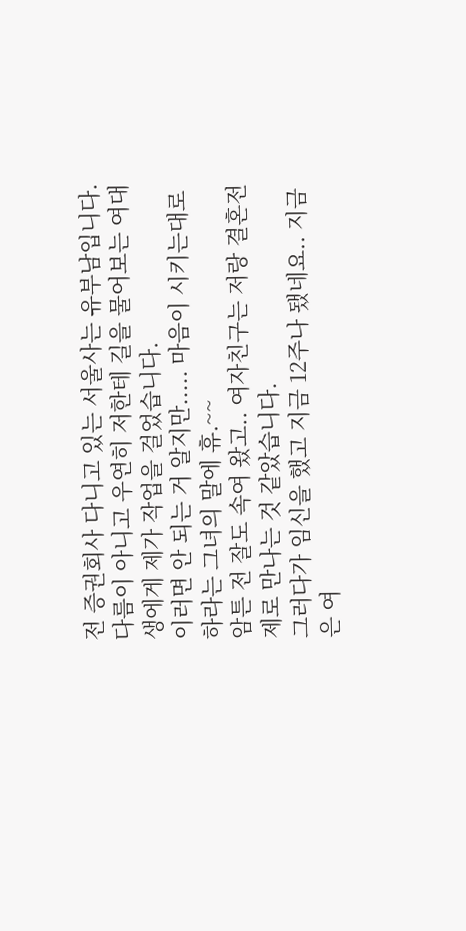전 증권회사 다니고 있는 서울사는 유부남입니다.
다름이 아니고 우연히 저한테 길을 물어보는 여대생에게 제가 작업을 걸었습니다.
이러면 안 되는 거 알지만..... 마음이 시키는대로 하라는 그녀의 말에 휴.~~
암튼 전 잘도 속여 왔고.. 여자친구는 저랑 결혼전제로 만나는 것 같았습니다.
그러다가 임신을 했고 지금 12주나 됐네요.. 지금은 여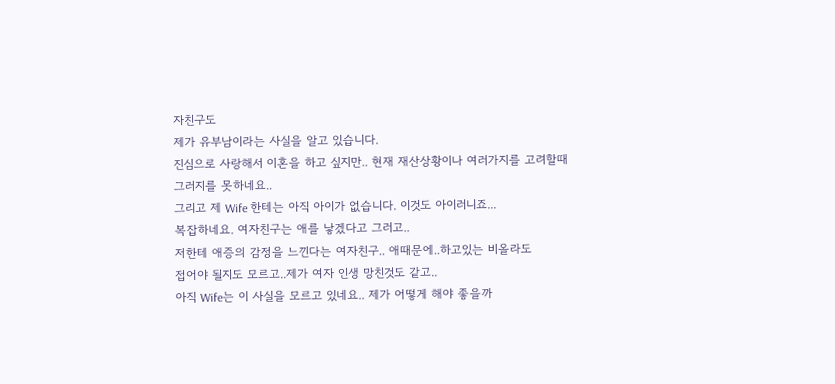자친구도
제가 유부남이라는 사실을 알고 있습니다.
진심으로 사랑해서 이혼을 하고 싶지만.. 현재 재산상황이나 여러가지를 고려할때
그러지를 못하네요..
그리고 제 Wife 한테는 아직 아이가 없습니다. 이것도 아이러니죠...
복잡하네요. 여자친구는 애를 낳겠다고 그러고..
저한테 애증의 감정을 느낀다는 여자친구.. 애때문에..하고있는 비올라도
접어야 될지도 모르고..제가 여자 인생 망친것도 같고..
아직 Wife는 이 사실을 모르고 있네요.. 제가 어떻게 해야 좋을까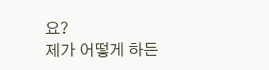요?
제가 어떻게 하든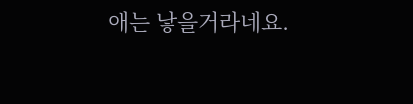애는 낳을거라네요.